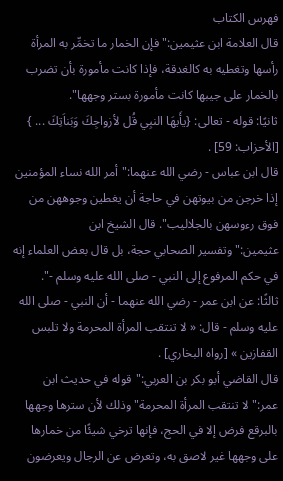فهرس الكتاب
قال العلامة ابن عثيمين:"فإن الخمار ما تخمِّر به المرأة رأسها وتغطيه به كالغدقة، فإذا كانت مأمورة بأن تضرب بالخمار على جيبها كانت مأمورة بستر وجهها".
ثانيًا: قوله - تعالى: {يأَيهَا النبِي قُل لأزواجِكَ وَبَناَتِكَ ... } [الأحزاب: 59] .
قال ابن عباس - رضي الله عنهما:"أمر الله نساء المؤمنين إذا خرجن من بيوتهن في حاجة أن يغطين وجوههن من فوق رءوسهن بالجلاليب". قال الشيخ ابن عثيمين:"وتفسير الصحابي حجة، بل قال بعض العلماء إنه في حكم المرفوع إلى النبي - صلى الله عليه وسلم -".
ثالثًا: عن ابن عمر - رضي الله عنهما - أن النبي - صلى الله عليه وسلم - قال: « لا تنتقب المرأة المحرمة ولا تلبس القفازين » [رواه البخاري] .
قال القاضي أبو بكر بن العربي:"قوله في حديث ابن عمر:"لا تنتقب المرأة المحرمة"وذلك لأن سترها وجهها بالبرقع فرض إلا في الحج، فإنها ترخي شيئًا من خمارها على وجهها غير لاصق به، وتعرض عن الرجال ويعرضون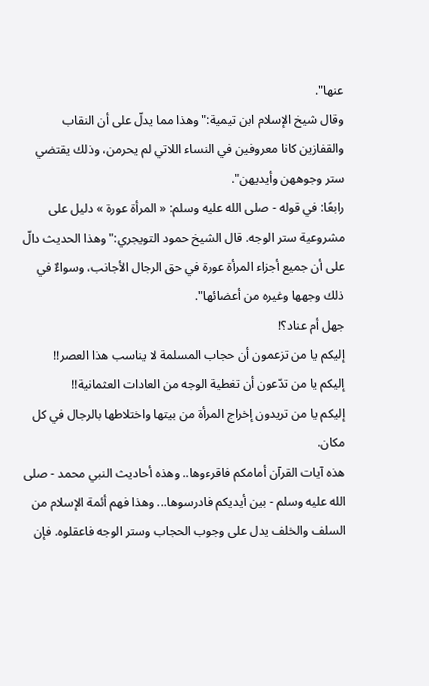عنها".
وقال شيخ الإسلام ابن تيمية:"وهذا مما يدلّ على أن النقاب والقفازين كانا معروفين في النساء اللاتي لم يحرمن، وذلك يقتضي ستر وجوههن وأيديهن".
رابعًا: في قوله - صلى الله عليه وسلم: « المرأة عورة » دليل على مشروعية ستر الوجه. قال الشيخ حمود التويجري:"وهذا الحديث دالّ على أن جميع أجزاء المرأة عورة في حق الرجال الأجانب، وسواءٌ في ذلك وجهها وغيره من أعضائها".
جهل أم عناد؟!
إليكم يا من تزعمون أن حجاب المسلمة لا يناسب هذا العصر!!
إليكم يا من تدّعون أن تغطية الوجه من العادات العثمانية!!
إليكم يا من تريدون إخراج المرأة من بيتها واختلاطها بالرجال في كل مكان.
هذه آيات القرآن أمامكم فاقرءوها.. وهذه أحاديث النبي محمد - صلى الله عليه وسلم - بين أيديكم فادرسوها... وهذا فهم أئمة الإسلام من السلف والخلف يدل على وجوب الحجاب وستر الوجه فاعقلوه. فإن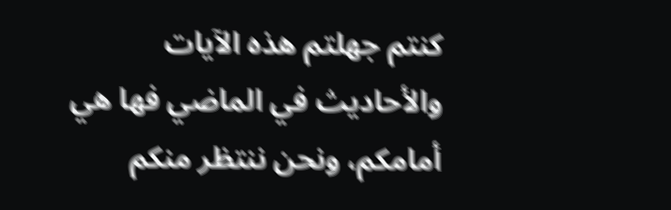كنتم جهلتم هذه الآيات والأحاديث في الماضي فها هي أمامكم، ونحن ننتظر منكم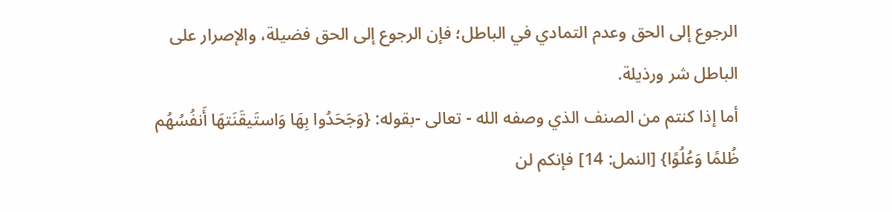الرجوع إلى الحق وعدم التمادي في الباطل؛ فإن الرجوع إلى الحق فضيلة، والإصرار على الباطل شر ورذيلة.
أما إذا كنتم من الصنف الذي وصفه الله - تعالى -بقوله: {وَجَحَدُوا بِهَا وَاستَيقَنَتهَا أَنفُسُهُم ظُلمًا وَعُلُوًا} [النمل: 14] فإنكم لن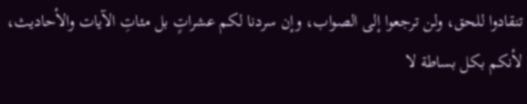تنقادوا للحق، ولن ترجعوا إلى الصواب، وإن سردنا لكم عشراتٍ بل مئاتِ الآيات والأحاديث، لأنكم بكل بساطة لا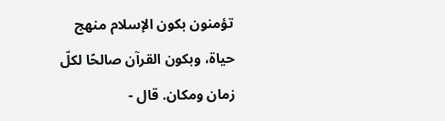تؤمنون بكون الإسلام منهج حياة، وبكون القرآن صالحًا لكلّ زمان ومكان. قال -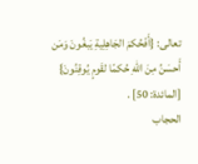تعالى: {أَفَحُكمَ الجَاهِلِيةِ يَبغُونَ وَمَن أَحسَنُ مِنَ اللهِ حُكمًا لقَومٍ يُوقِنُونَ} [المائدة: 50] .
الحجاب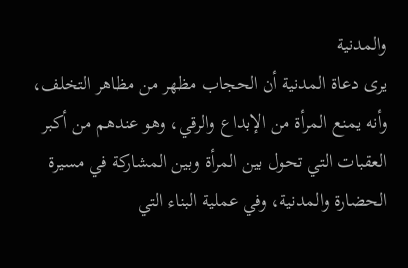والمدنية
يرى دعاة المدنية أن الحجاب مظهر من مظاهر التخلف، وأنه يمنع المرأة من الإبداع والرقي، وهو عندهم من أكبر العقبات التي تحول بين المرأة وبين المشاركة في مسيرة الحضارة والمدنية، وفي عملية البناء التي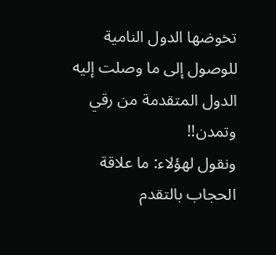تخوضها الدول النامية للوصول إلى ما وصلت إليه الدول المتقدمة من رقي وتمدن!!
ونقول لهؤلاء: ما علاقة الحجاب بالتقدم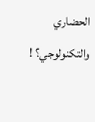الحضاري والتكنولوجي؟ !